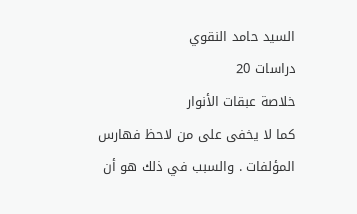السيد حامد النقوي
دراسات 20
خلاصة عبقات الأنوار
كما لا يخفى على من لاحظ فهارس المؤلفات . والسبب في ذلك هو أن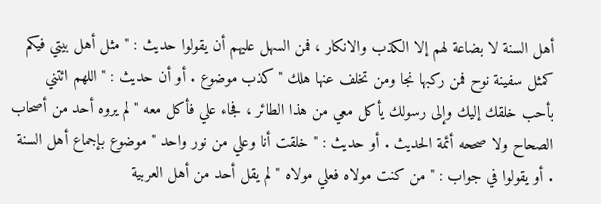أهل السنة لا بضاعة لهم إلا الكذب والانكار ، فمن السهل عليهم أن يقولوا حديث : " مثل أهل بيتي فيكم كمثل سفينة نوح فمن ركبها نجا ومن تخلف عنها هلك " كذب موضوع . أو أن حديث : " اللهم ائتني بأحب خلقك إليك وإلى رسولك يأكل معي من هذا الطائر ، فجاء علي فأكل معه " لم يروه أحد من أصحاب الصحاح ولا صححه أئمة الحديث . أو حديث : " خلقت أنا وعلي من نور واحد " موضوع بإجماع أهل السنة . أو يقولوا في جواب : " من كنت مولاه فعلي مولاه " لم يقل أحد من أهل العربية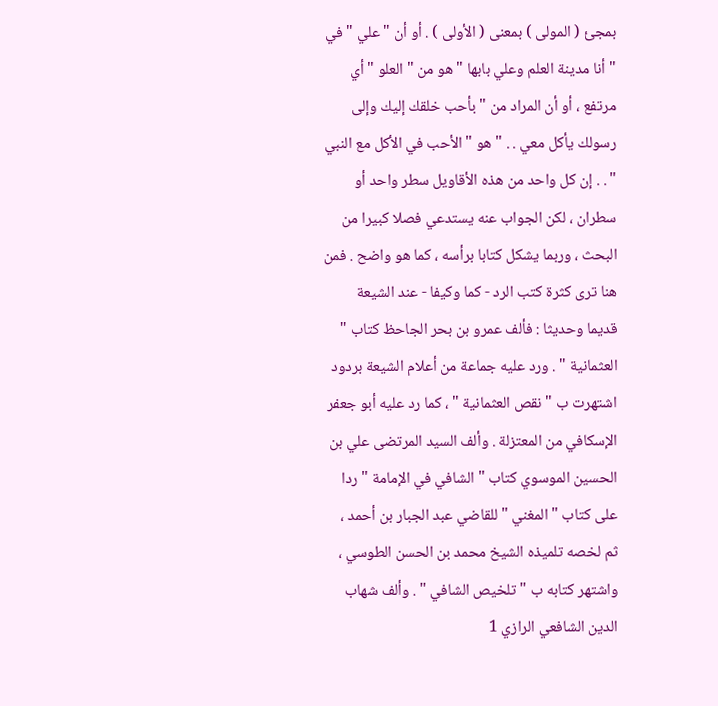بمجئ ( المولى ) بمعنى ( الأولى ) . أو أن " علي " في " أنا مدينة العلم وعلي بابها " هو من " العلو " أي مرتفع ، أو أن المراد من " بأحب خلقك إليك وإلى رسولك يأكل معي . . " هو " الأحب في الأكل مع النبي " . . إن كل واحد من هذه الأقاويل سطر واحد أو سطران ، لكن الجواب عنه يستدعي فصلا كبيرا من البحث ، وربما يشكل كتابا برأسه ، كما هو واضح . فمن هنا ترى كثرة كتب الرد - كما وكيفا - عند الشيعة قديما وحديثا : فألف عمرو بن بحر الجاحظ كتاب " العثمانية " . ورد عليه جماعة من أعلام الشيعة بردود اشتهرت ب " نقص العثمانية " ، كما رد عليه أبو جعفر الإسكافي من المعتزلة . وألف السيد المرتضى علي بن الحسين الموسوي كتاب " الشافي في الإمامة " ردا على كتاب " المغني " للقاضي عبد الجبار بن أحمد ، ثم لخصه تلميذه الشيخ محمد بن الحسن الطوسي ، واشتهر كتابه ب " تلخيص الشافي " . وألف شهاب الدين الشافعي الرازي 1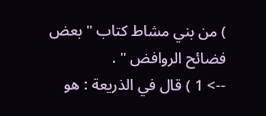) من بني مشاط كتاب " بعض فضائح الروافض " .
--> 1 ) قال في الذريعة : هو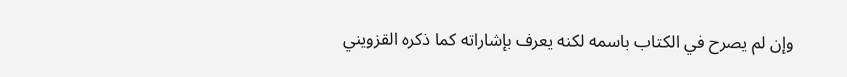وإن لم يصرح في الكتاب باسمه لكنه يعرف بإشاراته كما ذكره القزويني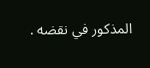المذكور في نقضه .